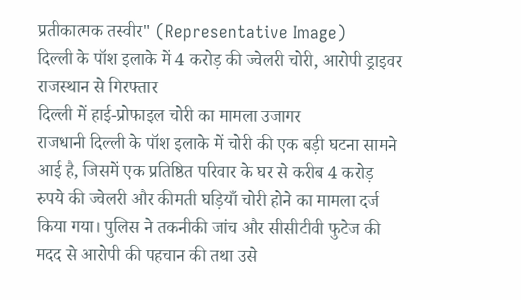प्रतीकात्मक तस्वीर" (Representative Image)
दिल्ली के पॉश इलाके में 4 करोड़ की ज्वेलरी चोरी, आरोपी ड्राइवर राजस्थान से गिरफ्तार
दिल्ली में हाई-प्रोफाइल चोरी का मामला उजागर
राजधानी दिल्ली के पॉश इलाके में चोरी की एक बड़ी घटना सामने आई है, जिसमें एक प्रतिष्ठित परिवार के घर से करीब 4 करोड़ रुपये की ज्वेलरी और कीमती घड़ियाँ चोरी होने का मामला दर्ज किया गया। पुलिस ने तकनीकी जांच और सीसीटीवी फुटेज की मदद से आरोपी की पहचान की तथा उसे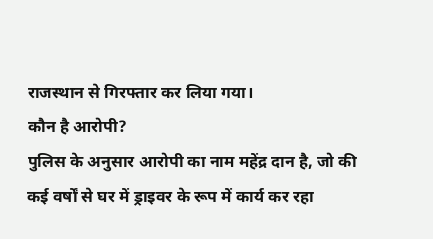राजस्थान से गिरफ्तार कर लिया गया।
कौन है आरोपी?
पुलिस के अनुसार आरोपी का नाम महेंद्र दान है, जो की कई वर्षों से घर में ड्राइवर के रूप में कार्य कर रहा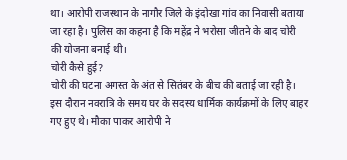था। आरोपी राजस्थान के नागौर जिले के इंदोखा गांव का निवासी बताया जा रहा है। पुलिस का कहना है कि महेंद्र ने भरोसा जीतने के बाद चोरी की योजना बनाई थी।
चोरी कैसे हुई?
चोरी की घटना अगस्त के अंत से सितंबर के बीच की बताई जा रही है। इस दौरान नवरात्रि के समय घर के सदस्य धार्मिक कार्यक्रमों के लिए बाहर गए हुए थे। मौका पाकर आरोपी ने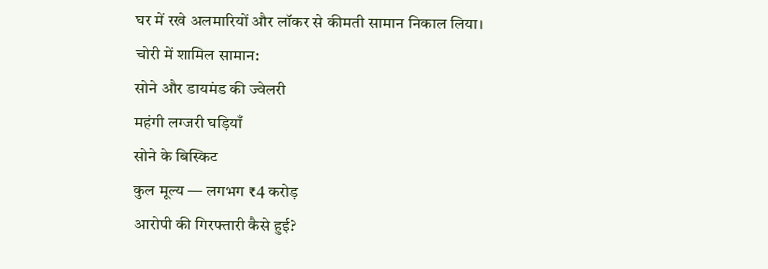घर में रखे अलमारियों और लॉकर से कीमती सामान निकाल लिया।
चोरी में शामिल सामान:
सोने और डायमंड की ज्वेलरी
महंगी लग्जरी घड़ियाँ
सोने के बिस्किट
कुल मूल्य — लगभग ₹4 करोड़
आरोपी की गिरफ्तारी कैसे हुई?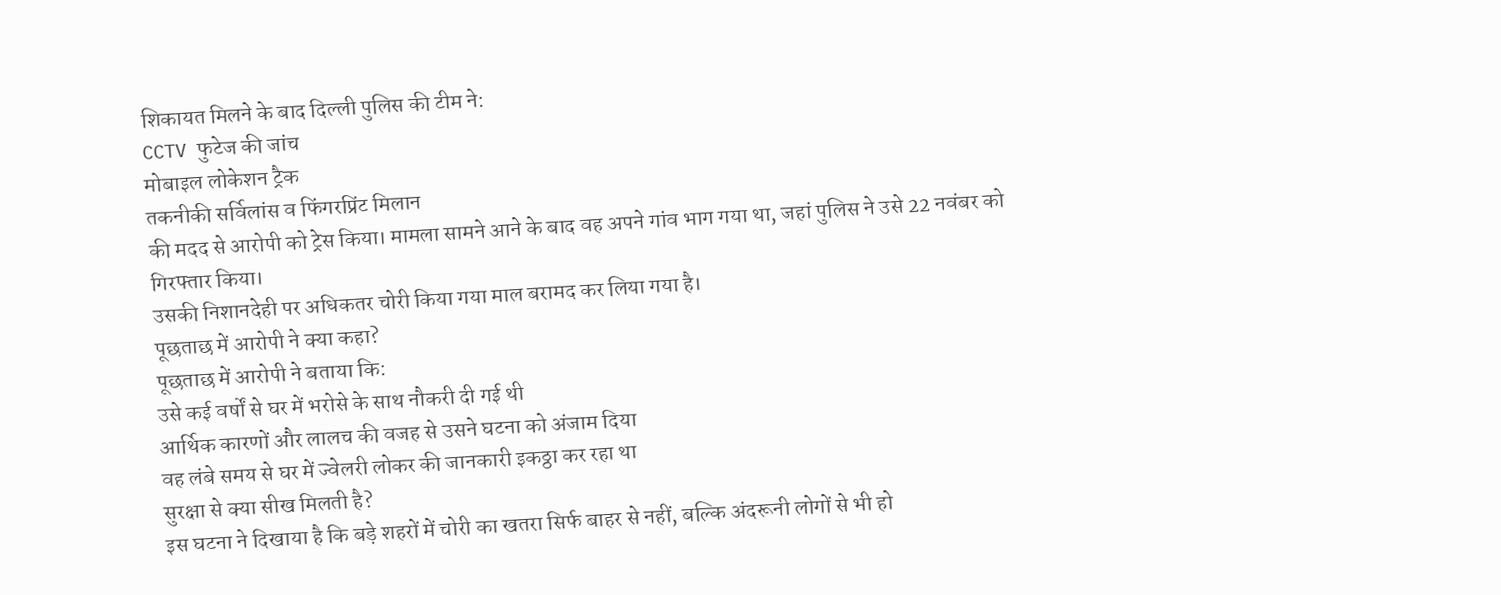शिकायत मिलने के बाद दिल्ली पुलिस की टीम ने:
CCTV फुटेज की जांच
मोबाइल लोकेशन ट्रैक
तकनीकी सर्विलांस व फिंगरप्रिंट मिलान
की मदद से आरोपी को ट्रेस किया। मामला सामने आने के बाद वह अपने गांव भाग गया था, जहां पुलिस ने उसे 22 नवंबर को गिरफ्तार किया।
उसकी निशानदेही पर अधिकतर चोरी किया गया माल बरामद कर लिया गया है।
पूछताछ में आरोपी ने क्या कहा?
पूछताछ में आरोपी ने बताया कि:
उसे कई वर्षों से घर में भरोसे के साथ नौकरी दी गई थी
आर्थिक कारणों और लालच की वजह से उसने घटना को अंजाम दिया
वह लंबे समय से घर में ज्वेलरी लोकर की जानकारी इकठ्ठा कर रहा था
सुरक्षा से क्या सीख मिलती है?
इस घटना ने दिखाया है कि बड़े शहरों में चोरी का खतरा सिर्फ बाहर से नहीं, बल्कि अंदरूनी लोगों से भी हो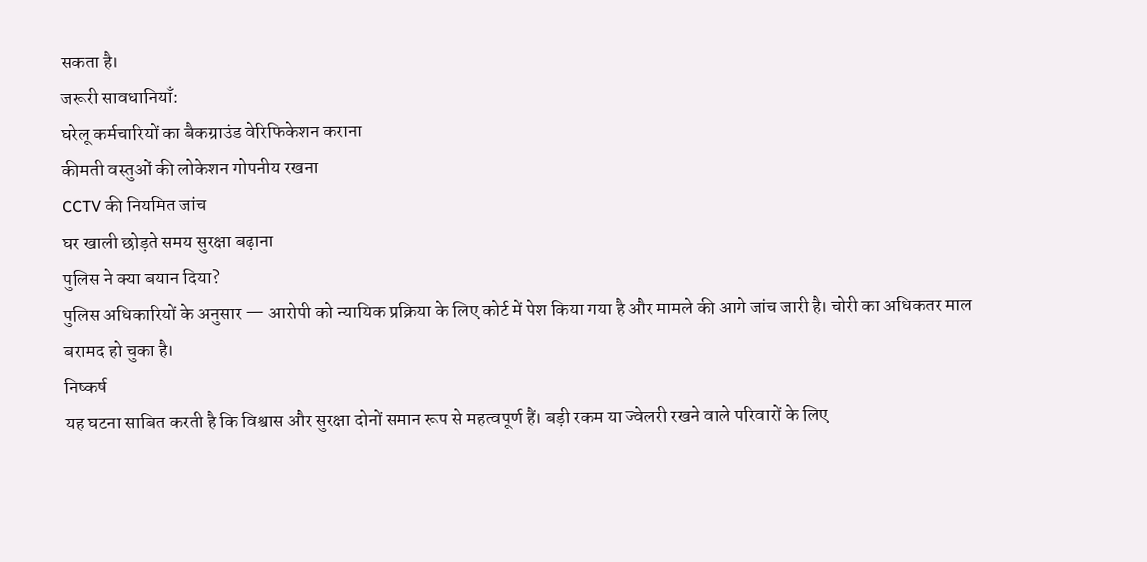सकता है।
जरूरी सावधानियाँ:
घरेलू कर्मचारियों का बैकग्राउंड वेरिफिकेशन कराना
कीमती वस्तुओं की लोकेशन गोपनीय रखना
CCTV की नियमित जांच
घर खाली छोड़ते समय सुरक्षा बढ़ाना
पुलिस ने क्या बयान दिया?
पुलिस अधिकारियों के अनुसार — आरोपी को न्यायिक प्रक्रिया के लिए कोर्ट में पेश किया गया है और मामले की आगे जांच जारी है। चोरी का अधिकतर माल बरामद हो चुका है।
निष्कर्ष
यह घटना साबित करती है कि विश्वास और सुरक्षा दोनों समान रूप से महत्वपूर्ण हैं। बड़ी रकम या ज्वेलरी रखने वाले परिवारों के लिए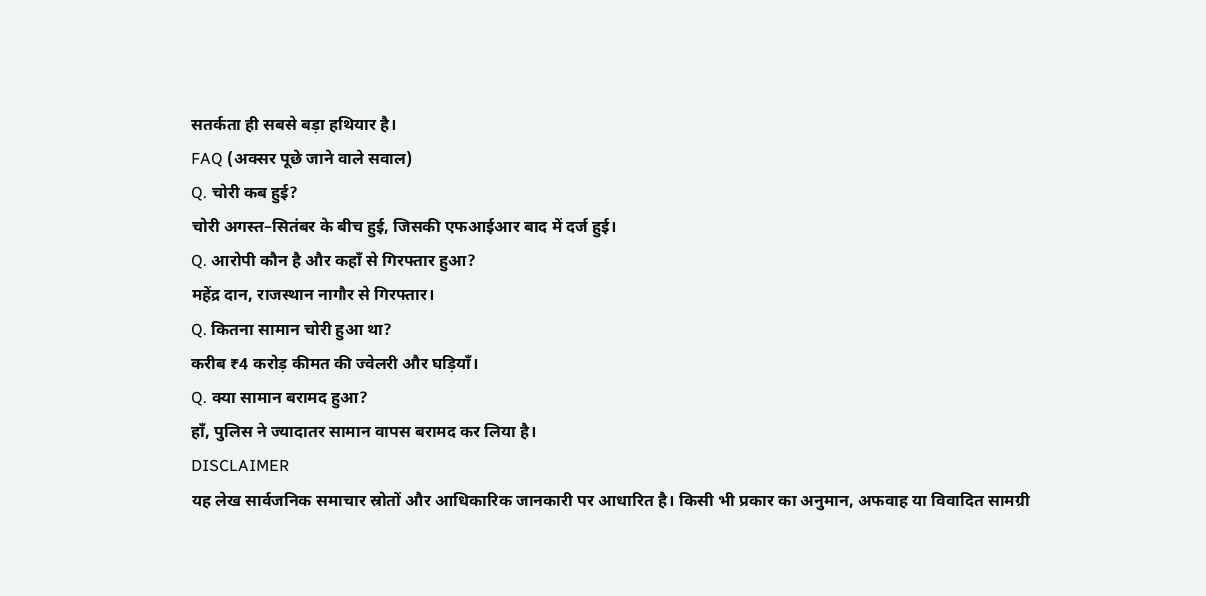सतर्कता ही सबसे बड़ा हथियार है।
FAQ (अक्सर पूछे जाने वाले सवाल)
Q. चोरी कब हुई?
चोरी अगस्त–सितंबर के बीच हुई, जिसकी एफआईआर बाद में दर्ज हुई।
Q. आरोपी कौन है और कहाँ से गिरफ्तार हुआ?
महेंद्र दान, राजस्थान नागौर से गिरफ्तार।
Q. कितना सामान चोरी हुआ था?
करीब ₹4 करोड़ कीमत की ज्वेलरी और घड़ियाँ।
Q. क्या सामान बरामद हुआ?
हाँ, पुलिस ने ज्यादातर सामान वापस बरामद कर लिया है।
DISCLAIMER
यह लेख सार्वजनिक समाचार स्रोतों और आधिकारिक जानकारी पर आधारित है। किसी भी प्रकार का अनुमान, अफवाह या विवादित सामग्री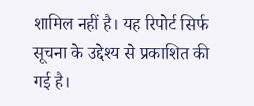शामिल नहीं है। यह रिपोर्ट सिर्फ सूचना के उद्देश्य से प्रकाशित की गई है।